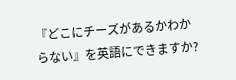『どこにチーズがあるかわからない』を英語にできますか?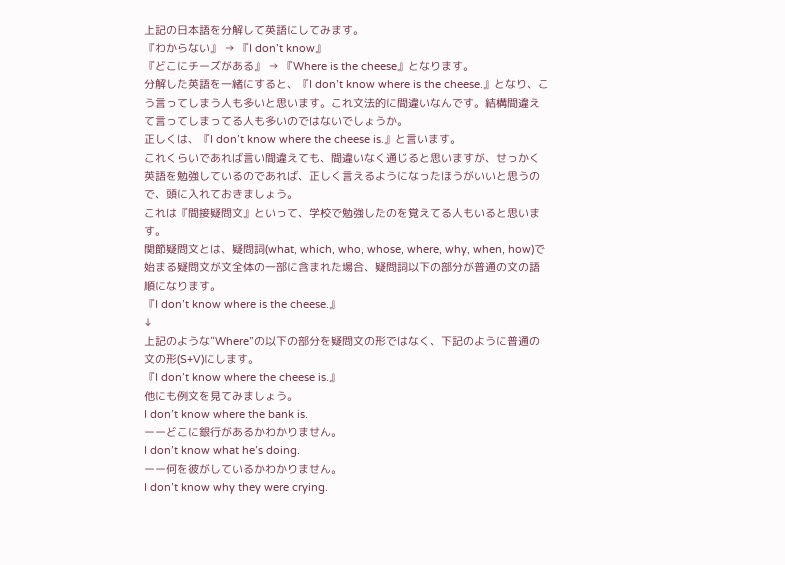上記の日本語を分解して英語にしてみます。
『わからない』 → 『I don’t know』
『どこにチーズがある』 → 『Where is the cheese』となります。
分解した英語を一緒にすると、『I don’t know where is the cheese.』となり、こう言ってしまう人も多いと思います。これ文法的に間違いなんです。結構間違えて言ってしまってる人も多いのではないでしょうか。
正しくは、『I don’t know where the cheese is.』と言います。
これくらいであれば言い間違えても、間違いなく通じると思いますが、せっかく英語を勉強しているのであれば、正しく言えるようになったほうがいいと思うので、頭に入れておきましょう。
これは『間接疑問文』といって、学校で勉強したのを覚えてる人もいると思います。
関節疑問文とは、疑問詞(what, which, who, whose, where, why, when, how)で始まる疑問文が文全体の一部に含まれた場合、疑問詞以下の部分が普通の文の語順になります。
『I don’t know where is the cheese.』
↓
上記のような”Where”の以下の部分を疑問文の形ではなく、下記のように普通の文の形(S+V)にします。
『I don’t know where the cheese is.』
他にも例文を見てみましょう。
I don’t know where the bank is.
ーーどこに銀行があるかわかりません。
I don’t know what he’s doing.
ーー何を彼がしているかわかりません。
I don’t know why they were crying.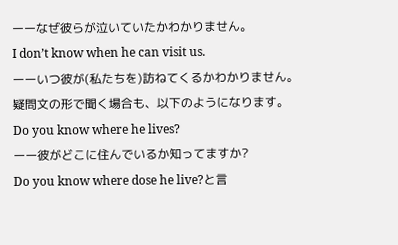ーーなぜ彼らが泣いていたかわかりません。
I don’t know when he can visit us.
ーーいつ彼が(私たちを)訪ねてくるかわかりません。
疑問文の形で聞く場合も、以下のようになります。
Do you know where he lives?
ーー彼がどこに住んでいるか知ってますか?
Do you know where dose he live?と言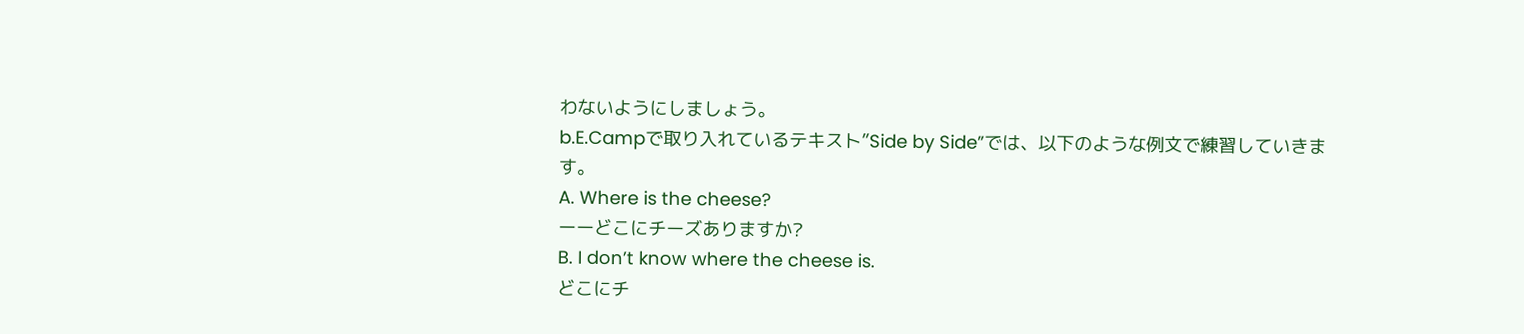わないようにしましょう。
b.E.Campで取り入れているテキスト”Side by Side”では、以下のような例文で練習していきます。
A. Where is the cheese?
ーーどこにチーズありますか?
B. I don’t know where the cheese is.
どこにチ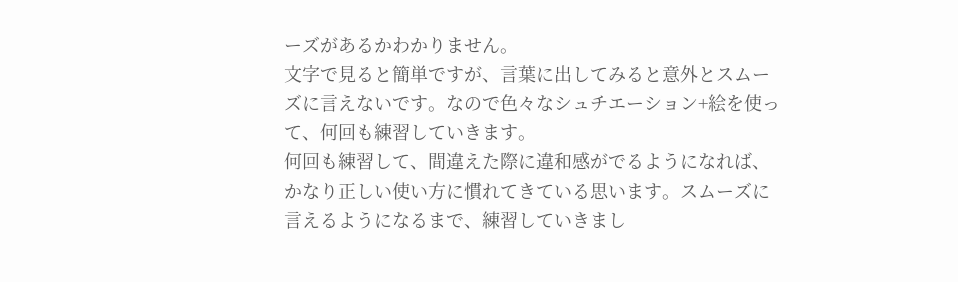ーズがあるかわかりません。
文字で見ると簡単ですが、言葉に出してみると意外とスムーズに言えないです。なので色々なシュチエーション+絵を使って、何回も練習していきます。
何回も練習して、間違えた際に違和感がでるようになれば、かなり正しい使い方に慣れてきている思います。スムーズに言えるようになるまで、練習していきまし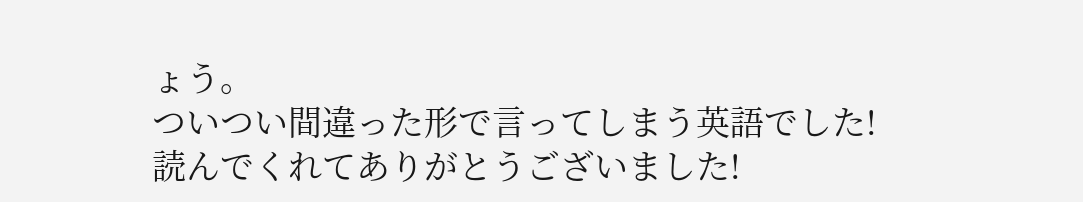ょう。
ついつい間違った形で言ってしまう英語でした!
読んでくれてありがとうございました!